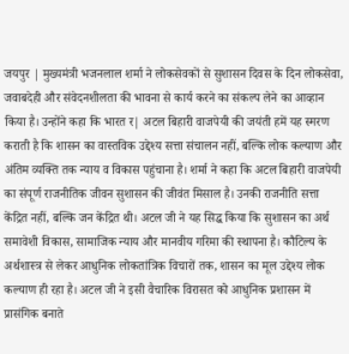जयपुर | मुख्यमंत्री भजनलाल शर्मा ने लोकसेवकों से सुशासन दिवस के दिन लोकसेवा, जवाबदेही और संवेदनशीलता की भावना से कार्य करने का संकल्प लेने का आव्हान किया है। उन्होंने कहा कि भारत र| अटल बिहारी वाजपेयी की जयंती हमें यह स्मरण कराती है कि शासन का वास्तविक उद्देश्य सत्ता संचालन नहीं, बल्कि लोक कल्याण और अंतिम व्यक्ति तक न्याय व विकास पहुंचाना है। शर्मा ने कहा कि अटल बिहारी वाजपेयी का संपूर्ण राजनीतिक जीवन सुशासन की जीवंत मिसाल है। उनकी राजनीति सत्ता केंद्रित नहीं, बल्कि जन केंद्रित थी। अटल जी ने यह सिद्ध किया कि सुशासन का अर्थ समावेशी विकास, सामाजिक न्याय और मानवीय गरिमा की स्थापना है। कौटिल्य के अर्थशास्त्र से लेकर आधुनिक लोकतांत्रिक विचारों तक, शासन का मूल उद्देश्य लोक कल्याण ही रहा है। अटल जी ने इसी वैचारिक विरासत को आधुनिक प्रशासन में प्रासंगिक बनाते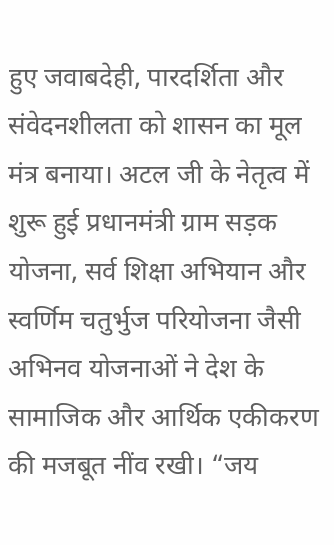हुए जवाबदेही, पारदर्शिता और संवेदनशीलता को शासन का मूल मंत्र बनाया। अटल जी के नेतृत्व में शुरू हुई प्रधानमंत्री ग्राम सड़क योजना, सर्व शिक्षा अभियान और स्वर्णिम चतुर्भुज परियोजना जैसी अभिनव योजनाओं ने देश के सामाजिक और आर्थिक एकीकरण की मजबूत नींव रखी। “जय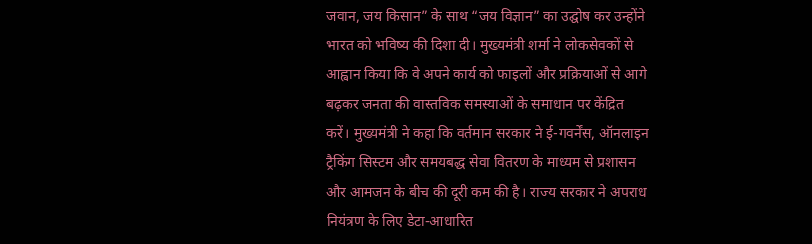जवान, जय किसान” के साथ “जय विज्ञान” का उद्घोष कर उन्होंने भारत को भविष्य की दिशा दी। मुख्यमंत्री शर्मा ने लोकसेवकों से आह्वान किया कि वे अपने कार्य को फाइलों और प्रक्रियाओं से आगे बढ़कर जनता की वास्तविक समस्याओं के समाधान पर केंद्रित करें। मुख्यमंत्री ने कहा कि वर्तमान सरकार ने ई-गवर्नेंस, ऑनलाइन ट्रैकिंग सिस्टम और समयबद्ध सेवा वितरण के माध्यम से प्रशासन और आमजन के बीच की दूरी कम की है। राज्य सरकार ने अपराध नियंत्रण के लिए डेटा-आधारित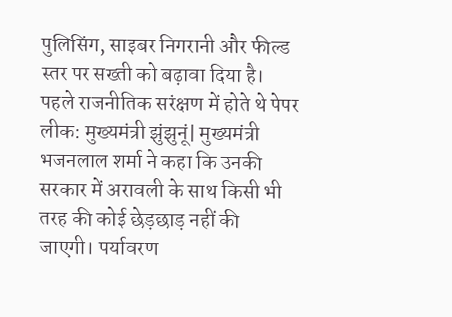पुलिसिंग, साइबर निगरानी और फील्ड स्तर पर सख्ती को बढ़ावा दिया है। पहले राजनीतिक सरंक्षण में होते थे पेपर लीक: मुख्यमंत्री झुंझुनूं| मुख्यमंत्री भजनलाल शर्मा ने कहा कि उनकी सरकार में अरावली के साथ किसी भी तरह की कोई छेड़छाड़ नहीं की जाएगी। पर्यावरण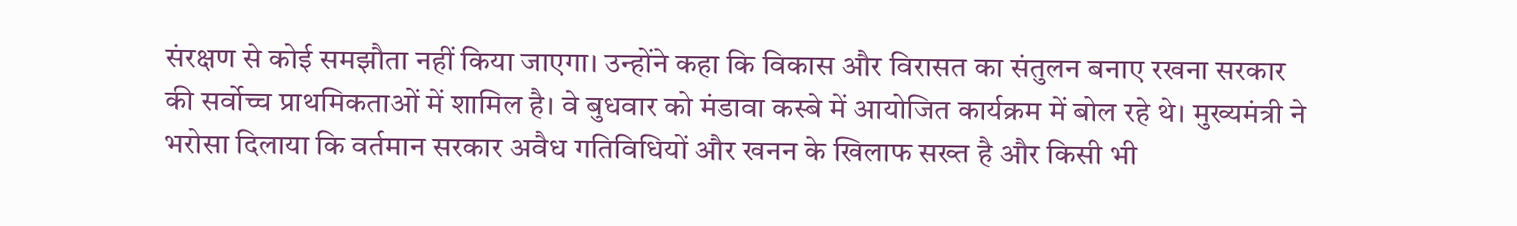संरक्षण से कोई समझौता नहीं किया जाएगा। उन्होंने कहा कि विकास और विरासत का संतुलन बनाए रखना सरकार की सर्वोच्च प्राथमिकताओं में शामिल है। वे बुधवार को मंडावा कस्बे में आयोजित कार्यक्रम में बोल रहे थे। मुख्यमंत्री ने भरोसा दिलाया कि वर्तमान सरकार अवैध गतिविधियों और खनन के खिलाफ सख्त है और किसी भी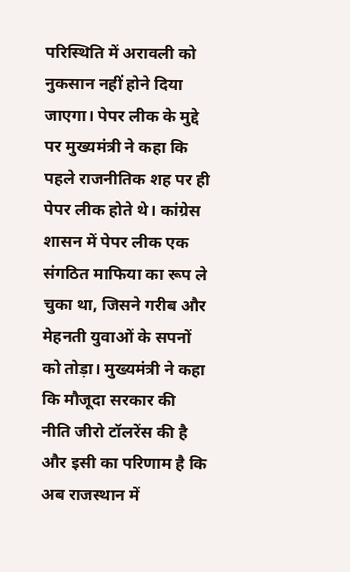परिस्थिति में अरावली को नुकसान नहीं होने दिया जाएगा। पेपर लीक के मुद्दे पर मुख्यमंत्री ने कहा कि पहले राजनीतिक शह पर ही पेपर लीक होते थे। कांग्रेस शासन में पेपर लीक एक संगठित माफिया का रूप ले चुका था, जिसने गरीब और मेहनती युवाओं के सपनों को तोड़ा। मुख्यमंत्री ने कहा कि मौजूदा सरकार की नीति जीरो टॉलरेंस की है और इसी का परिणाम है कि अब राजस्थान में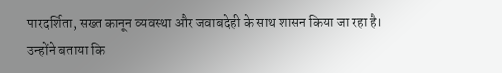पारदर्शिता, सख्त कानून व्यवस्था और जवाबदेही के साथ शासन किया जा रहा है। उन्होंने बताया कि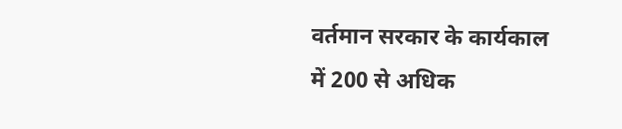वर्तमान सरकार के कार्यकाल में 200 से अधिक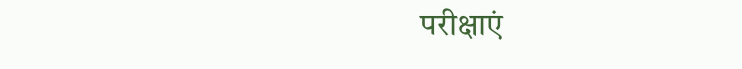परीक्षाएं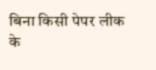बिना किसी पेपर लीक के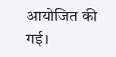आयोजित की गई।